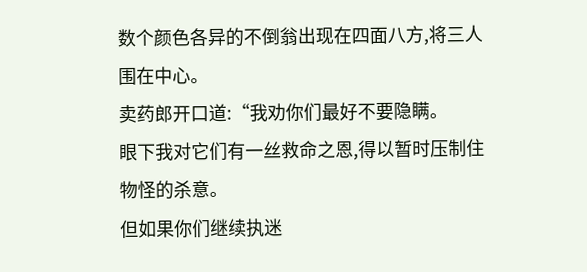数个颜色各异的不倒翁出现在四面八方,将三人围在中心。
卖药郎开口道:“我劝你们最好不要隐瞒。
眼下我对它们有一丝救命之恩,得以暂时压制住物怪的杀意。
但如果你们继续执迷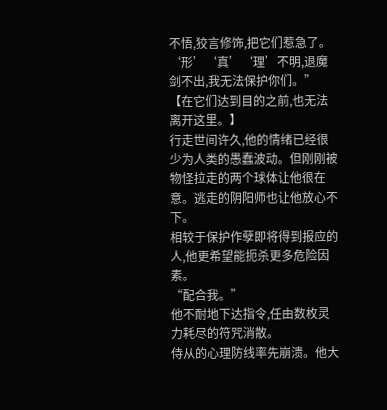不悟,狡言修饰,把它们惹急了。
‘形’‘真’‘理’不明,退魔剑不出,我无法保护你们。”
【在它们达到目的之前,也无法离开这里。】
行走世间许久,他的情绪已经很少为人类的愚蠢波动。但刚刚被物怪拉走的两个球体让他很在意。逃走的阴阳师也让他放心不下。
相较于保护作孽即将得到报应的人,他更希望能扼杀更多危险因素。
“配合我。”
他不耐地下达指令,任由数枚灵力耗尽的符咒消散。
侍从的心理防线率先崩溃。他大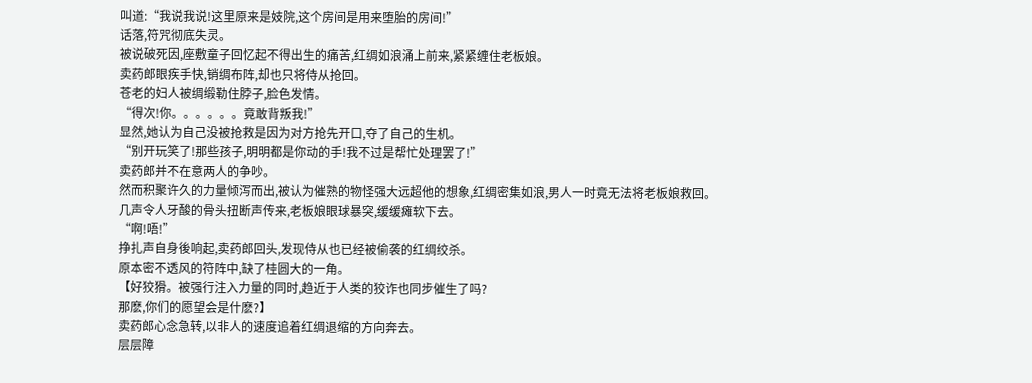叫道:“我说我说!这里原来是妓院,这个房间是用来堕胎的房间!”
话落,符咒彻底失灵。
被说破死因,座敷童子回忆起不得出生的痛苦,红绸如浪涌上前来,紧紧缠住老板娘。
卖药郎眼疾手快,销绸布阵,却也只将侍从抢回。
苍老的妇人被绸缎勒住脖子,脸色发情。
“得次!你。。。。。。竟敢背叛我!”
显然,她认为自己没被抢救是因为对方抢先开口,夺了自己的生机。
“别开玩笑了!那些孩子,明明都是你动的手!我不过是帮忙处理罢了!”
卖药郎并不在意两人的争吵。
然而积聚许久的力量倾泻而出,被认为催熟的物怪强大远超他的想象,红绸密集如浪,男人一时竟无法将老板娘救回。
几声令人牙酸的骨头扭断声传来,老板娘眼球暴突,缓缓瘫软下去。
“啊!唔!”
挣扎声自身後响起,卖药郎回头,发现侍从也已经被偷袭的红绸绞杀。
原本密不透风的符阵中,缺了桂圆大的一角。
【好狡猾。被强行注入力量的同时,趋近于人类的狡诈也同步催生了吗?
那麽,你们的愿望会是什麽?】
卖药郎心念急转,以非人的速度追着红绸退缩的方向奔去。
层层障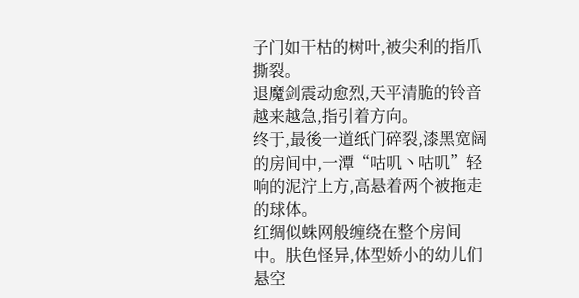子门如干枯的树叶,被尖利的指爪撕裂。
退魔剑震动愈烈,天平清脆的铃音越来越急,指引着方向。
终于,最後一道纸门碎裂,漆黑宽阔的房间中,一潭“咕叽丶咕叽”轻响的泥泞上方,高悬着两个被拖走的球体。
红绸似蛛网般缠绕在整个房间中。肤色怪异,体型娇小的幼儿们悬空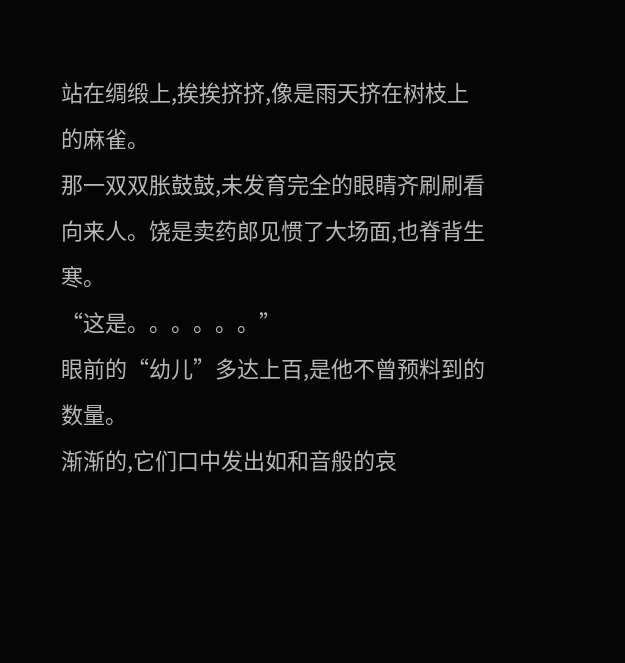站在绸缎上,挨挨挤挤,像是雨天挤在树枝上的麻雀。
那一双双胀鼓鼓,未发育完全的眼睛齐刷刷看向来人。饶是卖药郎见惯了大场面,也脊背生寒。
“这是。。。。。。”
眼前的“幼儿”多达上百,是他不曾预料到的数量。
渐渐的,它们口中发出如和音般的哀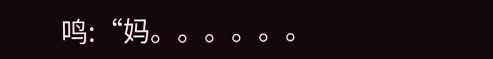鸣:“妈。。。。。。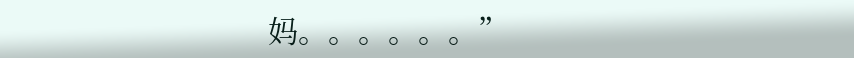妈。。。。。。”